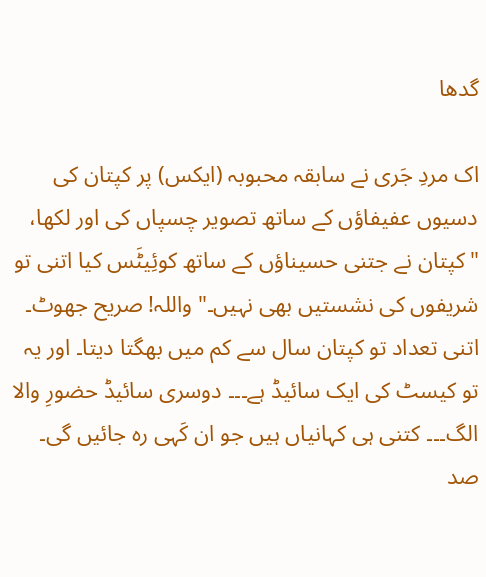گدھا

اک مردِ جَری نے سابقہ محبوبہ (ایکس) پر کپتان کی دسیوں عفیفاؤں کے ساتھ تصویر چسپاں کی اور لکھا، "کپتان نے جتنی حسیناؤں کے ساتھ کوئِیٹَس کیا اتنی تو شریفوں کی نشستیں بھی نہیں۔" واللہ! صریح جھوٹ۔ اتنی تعداد تو کپتان سال سے کم میں بھگتا دیتا۔ اور یہ تو کیسٹ کی ایک سائیڈ ہے۔۔۔ دوسری سائیڈ حضورِ والا الگ۔۔۔ کتنی ہی کہانیاں ہیں جو ان کَہی رہ جائیں گی۔ صد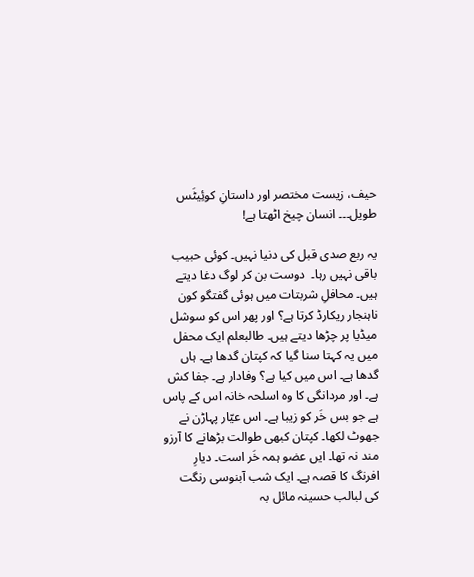حیف، زیست مختصر اور داستانِ کوئِیٹَس طویل۔۔۔ انسان چیخ اٹھتا ہے!

یہ ربع صدی قبل کی دنیا نہیں۔ کوئی حبیب باقی نہیں رہا۔  دوست بن کر لوگ دغا دیتے ہیں۔ محافلِ شربتات میں ہوئی گفتگو کون ناہنجار ریکارڈ کرتا ہے؟ اور پھر اس کو سوشل میڈیا پر چڑھا دیتے ہیں۔ طالبعلم ایک محفل میں یہ کہتا سنا گیا کہ کپتان گدھا ہے۔ ہاں گدھا ہے۔ اس میں کیا ہے؟ وفادار ہے۔ جفا کش ہے۔ اور مردانگی کا وہ اسلحہ خانہ اس کے پاس ہے جو بس خَر کو زیبا ہے۔ اس عیّار پہاڑن نے جھوٹ لکھا۔ کپتان کبھی طوالت بڑھانے کا آرزو مند نہ تھا۔ ایں عضو ہمہ خَر است۔ دیارِ افرنگ کا قصہ ہے۔ ایک شب آبنوسی رنگت کی لبالب حسینہ مائل بہ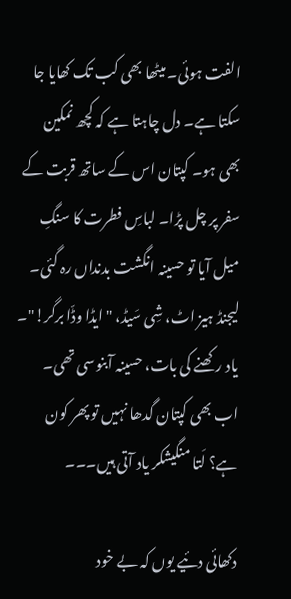الفت ہوئی۔ میٹھا بھی کب تک کھایا جا سکتا ہے۔ دل چاہتا ہے کہ کچھ نمکین بھی ہو۔ کپتان اس کے ساتھ قربت کے سفر پر چل پڑا۔ لباسِ فطرت کا سنگِ میل آیا تو حسینہ انگشت بدنداں رہ گئی۔ لیجنڈ ہیز اٹ، شِی سَیڈ، "ایڈا وڈّا برگر!"۔ یاد رکھنے کی بات، حسینہ آبنوسی تھی۔ اب بھی کپتان گدھا نہیں تو پھر کون ہے؟ لَتا منگیشکر یاد آتی ہیں۔۔۔

دکھائی دئیے یوں کہ بے خود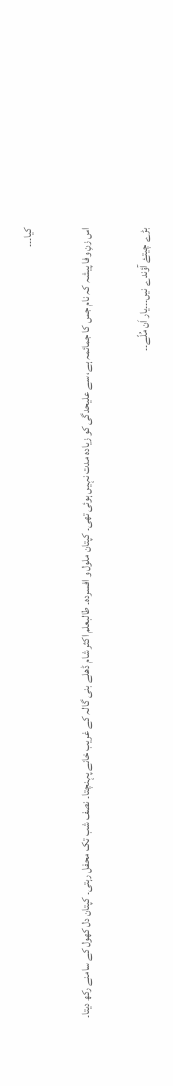کیا۔۔۔

اس زنِ وفا پیشہ کہ نام جس کا جمائمہ ہے، سے علیحدگی کو زیادہ مدت نہیں ہوئی تھی۔ کپتان ملول و افسردہ۔ طالبعلم اکثر شام ڈھلے بنی گالہ کے غریب خانے پہنچتا۔ نصف شب تک محفل رہتی۔ کپتان دل کھول کے سامنے رکھ دیتا۔

بڑے چیتۓ آؤندے نیں۔۔۔یار اَن مُلّے۔۔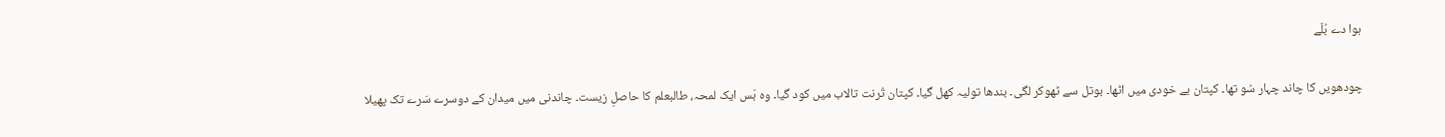ہوا دے بُلّے

چودھویں کا چاند چہار سُو تھا۔ کپتان بے خودی میں اٹھا۔ بوتل سے ٹھوکر لگی۔ بندھا تولیہ کھل گیا۔ کپتان تُرنت تالاب میں کود گیا۔ وہ بَس ایک لمحہ، طالبعلم کا حاصلِ زیست۔ چاندنی میں میدان کے دوسرے سَرے تک پھیلا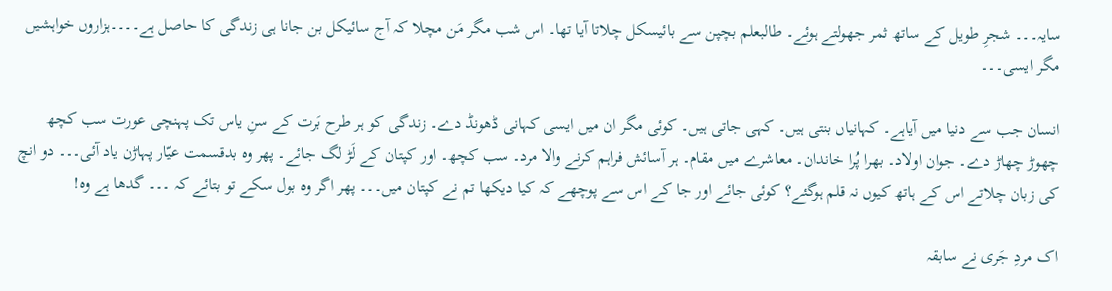سایہ۔۔۔ شجرِ طویل کے ساتھ ثمر جھولتے ہوئے۔ طالبعلم بچپن سے بائیسکل چلاتا آیا تھا۔ اس شب مگر مَن مچلا کہ آج سائیکل بن جانا ہی زندگی کا حاصل ہے۔۔۔۔ہزاروں خواہشیں مگر ایسی۔۔۔

انسان جب سے دنیا میں آیاہے۔ کہانیاں بنتی ہیں۔ کہی جاتی ہیں۔ کوئی مگر ان میں ایسی کہانی ڈھونڈ دے۔ زندگی کو ہر طرح بَرت کے سنِ یاس تک پہنچی عورت سب کچھ چھوڑ چھاڑ دے۔ جوان اولاد۔ بھرا پُرا خاندان۔ معاشرے میں مقام۔ ہر آسائش فراہم کرنے والا مرد۔ سب کچھ۔ اور کپتان کے لَڑ لگ جائے۔ پھر وہ بدقسمت عیّار پہاڑن یاد آئی۔۔۔ دو انچ کی زبان چلاتے اس کے ہاتھ کیوں نہ قلم ہوگئے؟ کوئی جائے اور جا کے اس سے پوچھے کہ کیا دیکھا تم نے کپتان میں۔۔۔ پھر اگر وہ بول سکے تو بتائے کہ ۔۔۔ گدھا ہے وہ!

اک مردِ جَری نے سابقہ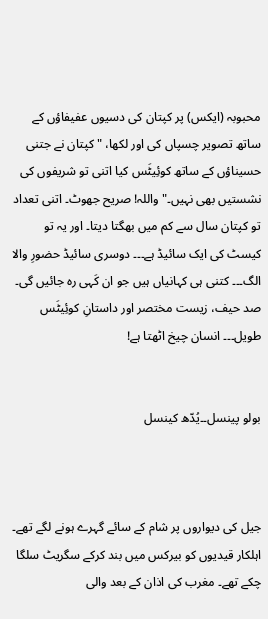محبوبہ (ایکس) پر کپتان کی دسیوں عفیفاؤں کے ساتھ تصویر چسپاں کی اور لکھا، "کپتان نے جتنی حسیناؤں کے ساتھ کوئِیٹَس کیا اتنی تو شریفوں کی نشستیں بھی نہیں۔" واللہ! صریح جھوٹ۔ اتنی تعداد تو کپتان سال سے کم میں بھگتا دیتا۔ اور یہ تو کیسٹ کی ایک سائیڈ ہے۔۔۔ دوسری سائیڈ حضورِ والا الگ۔۔۔ کتنی ہی کہانیاں ہیں جو ان کَہی رہ جائیں گی۔ صد حیف، زیست مختصر اور داستانِ کوئِیٹَس طویل۔۔۔ انسان چیخ اٹھتا ہے!


بولو پینسل۔۔یُدّھ کینسل



جیل کی دیواروں پر شام کے سائے گہرے ہونے لگے تھے۔ اہلکار قیدیوں کو بیرکس میں بند کرکے سگریٹ سلگا چکے تھے۔ مغرب کی اذان کے بعد والی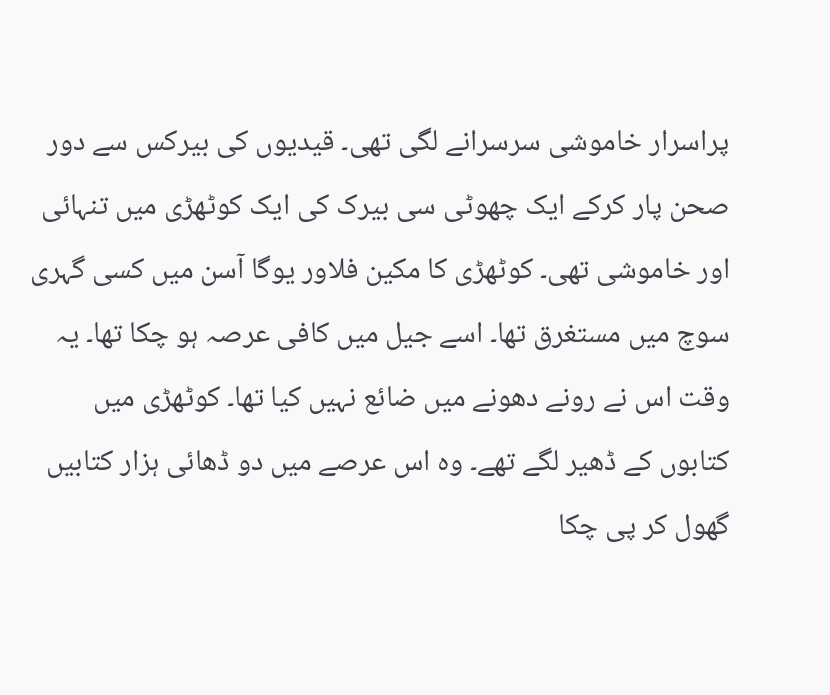پراسرار خاموشی سرسرانے لگی تھی۔ قیدیوں کی بیرکس سے دور صحن پار کرکے ایک چھوٹی سی بیرک کی ایک کوٹھڑی میں تنہائی اور خاموشی تھی۔ کوٹھڑی کا مکین فلاور یوگا آسن میں کسی گہری سوچ میں مستغرق تھا۔ اسے جیل میں کافی عرصہ ہو چکا تھا۔ یہ وقت اس نے رونے دھونے میں ضائع نہیں کیا تھا۔ کوٹھڑی میں کتابوں کے ڈھیر لگے تھے۔ وہ اس عرصے میں دو ڈھائی ہزار کتابیں گھول کر پی چکا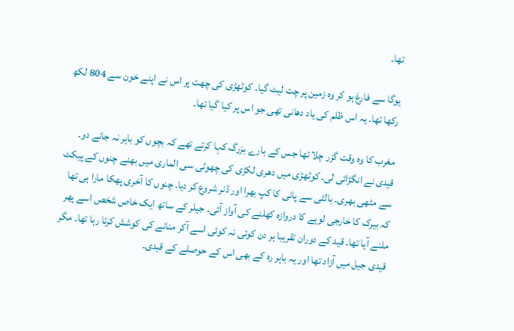تھا۔

یوگا سے فارغ ہو کر وہ زمین پر چت لیٹ گیا۔ کوٹھڑی کی چھت پر اس نے اپنے خون سے 804 لکھ رکھا تھا۔ یہ اس ظلم کی یاد دھانی تھی جو اس پر کیا گیا تھا۔

مغرب کا وہ وقت گزر چلا تھا جس کے بارے بزرگ کہا کرتے تھے کہ بچوں کو باہر نہ جانے دو۔ قیدی نے انگڑائی لی۔ کوٹھڑی میں دھری لکڑی کی چھوٹی سی الماری میں بھنے چنوں کے پیکٹ سے مٹھی بھری۔ بالٹی سے پانی کا کپ بھرا اور ڈنر شروع کر دیا۔ چنوں کا آخری پھکا مارا ہی تھا کہ بیرک کا خارجی لوہے کا دروازہ کھلنے کی آواز آئی۔ جیلر کے ساتھ ایک خاص شخص اسے پھر ملنے آیا تھا۔ قید کے دوران تقریبا ہر دن کوئی نہ کوئی اسے آکر منانے کی کوشش کرتا رہا تھا۔ مگر قیدی جیل میں آزاد تھا اور یہ باہر رہ کے بھی اس کے حوصلے کے قیدی۔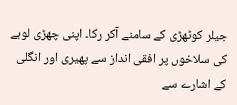جیلر کوٹھڑی کے سامنے آکر رکا۔ اپنی چھڑی لوہے کی سلاخوں پر افقی انداز سے پھیری اور انگلی کے اشارے سے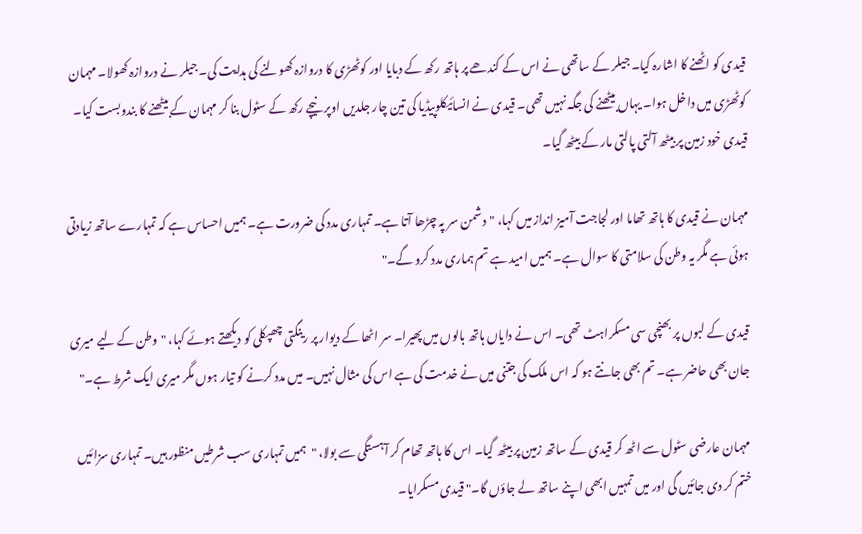قیدی کو اٹھنے کا اشارہ کیا۔ جیلر کے ساتھی نے اس کے کندھے پر ہاتھ رکھ کے دبایا اور کوٹھڑی کا دروازہ کھولنے کی ہدایت کی۔ جیلر نے دروازہ کھولا۔ مہمان کوٹھڑی میں داخل ہوا۔ یہاں بیٹھنے کی جگہ نہیں تھی۔ قیدی نے انسائیکلوپیڈیا کی تین چار جلدیں اوپر نیچے رکھ کے سٹول بنا کر مہمان کے بیٹھنے کا بندوبست کیا۔ قیدی خود زمین پر بیٹھ آلتی پالتی مار کے بیٹھ گیا۔

مہمان نے قیدی کا ہاتھ تھاما اور لجاجت آمیز انداز میں کہا، "دشمن سر پہ چڑھا آتا ہے۔ تمہاری مدد کی ضرورت ہے۔ ہمیں احساس ہے کہ تمہارے ساتھ زیادتی ہوئی ہے مگر یہ وطن کی سلامتی کا سوال ہے۔ ہمیں امید ہے تم ہماری مدد کرو گے۔"

قیدی کے لبوں پر بھنچی سی مسکراہٹ تھی۔ اس نے دایاں ہاتھ بالوں میں پھیرا۔ سر اٹھا کے دیوار پر رینگتی چھپکلی کو دیکھتے ہوئے کہا، "وطن کے لیے میری جان بھی حاضر ہے۔ تم بھی جانتے ہو کہ اس ملک کی جتنی میں نے خدمت کی ہے اس کی مثال نہیں۔ میں مدد کرنے کو تیار ہوں مگر میری ایک شرط ہے۔"

مہمان عارضی سٹول سے اٹھ کر قیدی کے ساتھ زمین پر بیٹھ گیا۔ اس کا ہاتھ تھام کر آہستگی سے بولا، "ہمیں تمہاری سب شرطیں منظور ہیں۔ تمہاری سزائیں ختم کر دی جائیں گی اور میں تمہیں ابھی اپنے ساتھ لے جاؤں گا۔" قیدی مسکرایا۔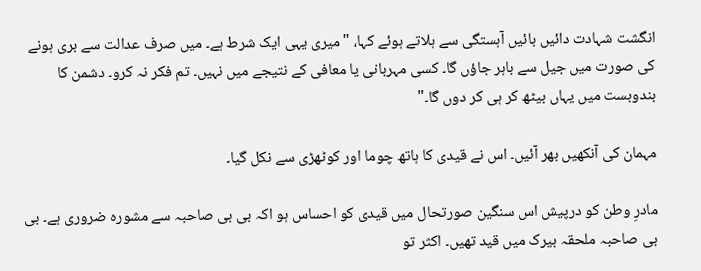انگشت شہادت دائیں بائیں آہستگی سے ہلاتے ہوئے کہا، "میری یہی ایک شرط ہے۔ میں صرف عدالت سے بری ہونے کی صورت میں جیل سے باہر جاؤں گا۔ کسی مہربانی یا معافی کے نتیجے میں نہیں۔ تم فکر نہ کرو۔ دشمن کا بندوبست میں یہاں بیٹھ کر ہی کر دوں گا۔"

مہمان کی آنکھیں بھر آئیں۔ اس نے قیدی کا ہاتھ چوما اور کوٹھڑی سے نکل گیا۔

مادرِ وطن کو درپیش اس سنگین صورتحال میں قیدی کو احساس ہو اکہ بی بی صاحبہ سے مشورہ ضروری ہے۔ بی بی صاحبہ ملحقہ بیرک میں قید تھیں۔ اکثر تو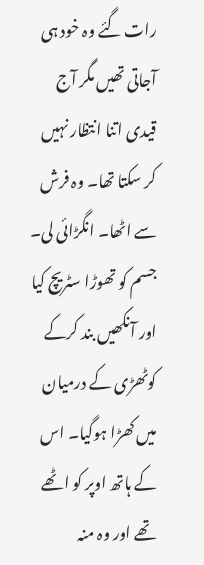رات گئے وہ خود ہی آجاتی تھیں مگر آج قیدی اتنا انتظار نہیں کر سکتا تھا۔ وہ فرش سے اٹھا۔ انگڑائی لی۔ جسم کو تھوڑا سٹریچ کیا اور آنکھیں بند کرکے کوٹھڑی کے درمیان میں کھڑا ہوگیا۔ اس کے ہاتھ اوپر کو اٹھے تھے اور وہ منہ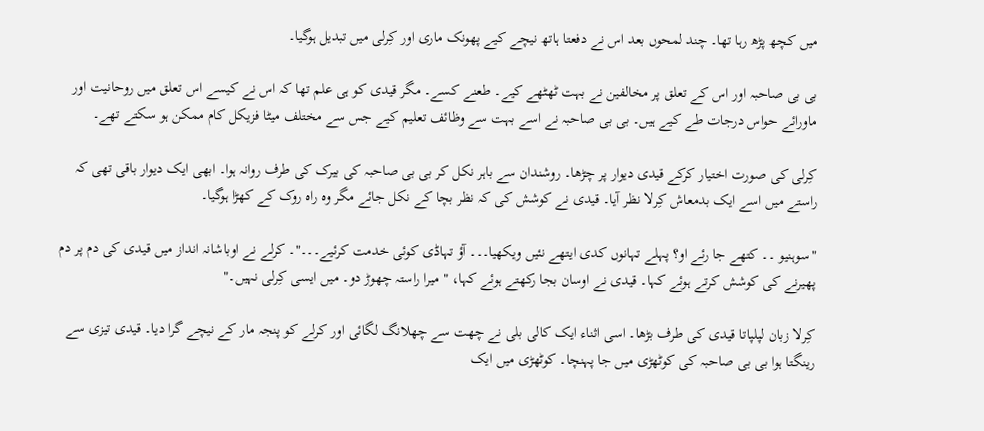میں کچھ پڑھ رہا تھا۔ چند لمحوں بعد اس نے دفعتا ہاتھ نیچے کیے پھونک ماری اور کِرلی میں تبدیل ہوگیا۔

بی بی صاحبہ اور اس کے تعلق پر مخالفین نے بہت ٹھٹھے کیے۔ طعنے کسے۔ مگر قیدی کو ہی علم تھا کہ اس نے کیسے اس تعلق میں روحانیت اور ماورائے حواس درجات طے کیے ہیں۔ بی بی صاحبہ نے اسے بہت سے وظائف تعلیم کیے جس سے مختلف میٹا فزیکل کام ممکن ہو سکتے تھے۔

کِرلی کی صورت اختیار کرکے قیدی دیوار پر چڑھا۔ روشندان سے باہر نکل کر بی بی صاحبہ کی بیرک کی طرف روانہ ہوا۔ ابھی ایک دیوار باقی تھی کہ راستے میں اسے ایک بدمعاش کِرلا نظر آیا۔ قیدی نے کوشش کی کہ نظر بچا کے نکل جائے مگر وہ راہ روک کے کھڑا ہوگیا۔

"سوہنیو ۔۔ کتھے جا رئے او؟ پہلے تہانوں کدی ایتھے نئیں ویکھیا۔۔۔ آؤ تہاڈی کوئی خدمت کرئیے۔۔۔"۔ کرلے نے اوباشانہ انداز میں قیدی کی دم پر دم پھیرنے کی کوشش کرتے ہوئے کہا۔ قیدی نے اوسان بجا رکھتے ہوئے کہا، " میرا راستہ چھوڑ دو۔ میں ایسی کِرلی نہیں۔"

کِرلا زبان لپلپاتا قیدی کی طرف بڑھا۔ اسی اثناء ایک کالی بلی نے چھت سے چھلانگ لگائی اور کرلے کو پنجہ مار کے نیچے گرا دیا۔ قیدی تیزی سے رینگتا ہوا بی بی صاحبہ کی کوٹھڑی میں جا پہنچا۔ کوٹھڑی میں ایک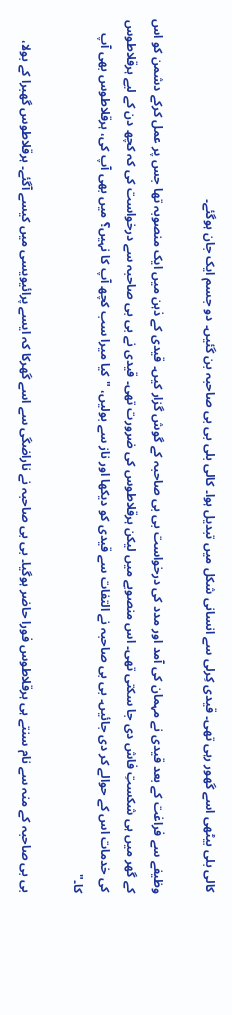کالی بلی بیٹھی اسے گھور رہی تھی۔ قیدی کِرلی سے انسانی شکل میں تبدیل ہوا۔ کالی بلی بی بی صاحبہ بن گئیں۔ دو جسم ایک جان ہوگئے۔

وظیفے سے فراغت کے بعد قیدی نے مہمان کی آمد اور مدد کی درخواست بی بی صاحبہ کے گوش گزار کیں۔ قیدی کے ذہن میں ایک منصوبہ تھا جس پر عمل کرکے دشمن کو اس کے گھر میں ہی شکستِ فاش دی جا سکتی تھی۔ اس منصوبے میں لیکن ہرقلاطوس کی ضرورت تھی۔ قیدی نے بی بی صاحبہ سے درخواست کی کہ کچھ دن کے لیے ہرقلاطوس کی خدمات اس کے حوالے کر دی جائیں۔ بی بی صاحبہ نے التفات سے قیدی کو دیکھا اور ناز سے بولیں، "کیا میرا سب کچھ آپ کا نہیں؟ میں بھی آپ کی، ہرقلاطوس بھی آپ کا۔"

بی بی صاحبہ کے منہ سے نام سنتے ہی ہرقلاطوس فورا حاضر ہوگیا۔ بی بی صاحبہ نے ناراضگی سے اسے گھرکا کہ ایسے پرائیویسی میں کیسے آگئے۔ ہرقلاطوس گھبرا کے بولا،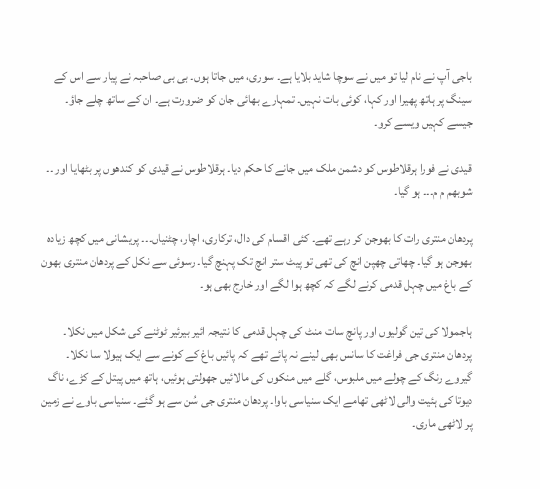باجی آپ نے نام لیا تو میں نے سوچا شاید بلایا ہے۔ سوری، میں جاتا ہوں۔ بی بی صاحبہ نے پیار سے اس کے سینگ پر ہاتھ پھیرا اور کہا، کوئی بات نہیں۔ تمہارے بھائی جان کو ضرورت ہے۔ ان کے ساتھ چلے جاؤ۔ جیسے کہیں ویسے کرو۔

قیدی نے فورا ہرقلاطوس کو دشمن ملک میں جانے کا حکم دیا۔ ہرقلاطوس نے قیدی کو کندھوں پر بٹھایا اور ۔۔ شوبھم م م۔۔۔ ہو گیا۔

پردھان منتری رات کا بھوجن کر رہے تھے۔ کئی اقسام کی دال، ترکاری، اچار، چٹنیاں۔۔۔ پریشانی میں کچھ زیادہ بھوجن ہو گیا۔ چھاتی چھپن انچ کی تھی تو پیٹ ستر انچ تک پہنچ گیا۔ رسوئی سے نکل کے پردھان منتری بھون کے باغ میں چہل قدمی کرنے لگے کہ کچھ ہوا لگے اور خارج بھی ہو۔

ہاجمولا کی تین گولیوں اور پانچ سات منٹ کی چہل قدمی کا نتیجہ ائیر بیرئیر ٹوٹنے کی شکل میں نکلا۔ پردھان منتری جی فراغت کا سانس بھی لینے نہ پائے تھے کہ پائیں باغ کے کونے سے ایک ہیولا سا نکلا۔ گیروے رنگ کے چولے میں ملبوس، گلے میں منکوں کی مالائیں جھولتی ہوئیں، ہاتھ میں پیتل کے کڑے، ناگ دیوتا کی ہئیت والی لاٹھی تھامے ایک سنیاسی باوا۔ پردھان منتری جی سُن سے ہو گئے۔ سنیاسی باوے نے زمین پر لاٹھی ماری۔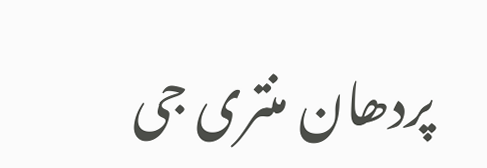پردھان منتری جی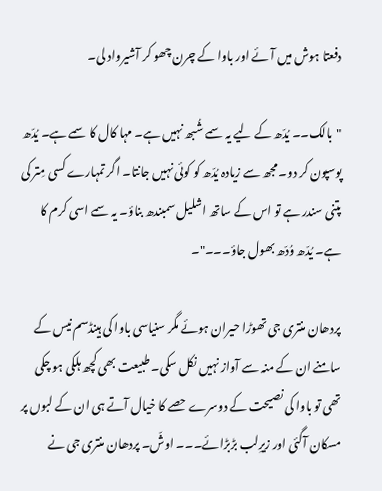دفعتا ہوش میں آئے اور باوا کے چرن چھو کر آشیرواد لی۔

"بالک۔۔ یُدّھ کے لیے یہ سمے شُبھ نہیں ہے۔ مہا کال کا سمے ہے۔ یُدّھ پوسپون کر دو۔ مجھ سے زیادہ یُدّھ کو کوئی نہیں جانتا۔ اگر تمہارے کسی مِتر کی پتنی سندر ہے تو اس کے ساتھ اشلیل سمبندھ بناؤ۔ یہ سمے اسی کرم کا ہے۔ یُدّھ وُدّھ بھول جاؤ۔۔۔"۔

پردھان منتری جی تھوڑا حیران ہوئے مگر سنیاسی باوا کی ہینڈسم نیس کے سامنے ان کے منہ سے آواز نہیں نکل سکی۔ طبیعت بھی کچھ ہلکی ہو چکی تھی تو باوا کی نصیحت کے دوسرے حصے کا خیال آتے ہی ان کے لبوں پر مسکان آگئی اور زیرِلب بڑبڑائے۔۔۔ اوشّ۔ پردھان منتری جی نے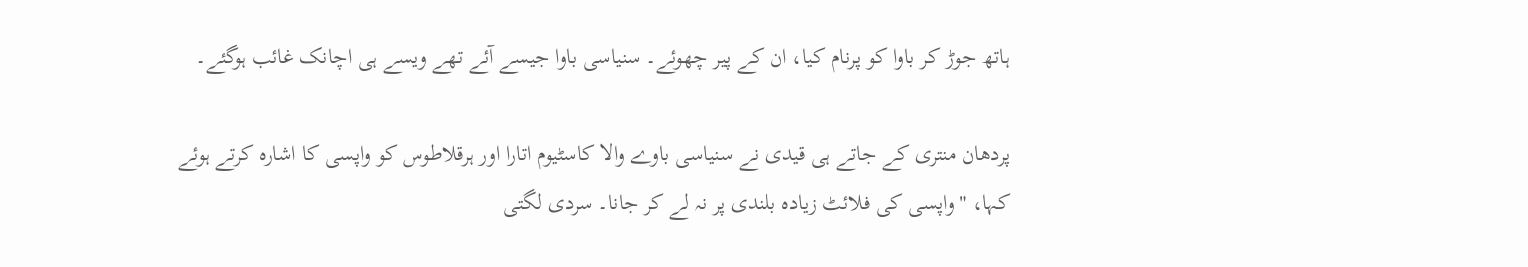ہاتھ جوڑ کر باوا کو پرنام کیا، ان کے پیر چھوئے۔ سنیاسی باوا جیسے آئے تھے ویسے ہی اچانک غائب ہوگئے۔

پردھان منتری کے جاتے ہی قیدی نے سنیاسی باوے والا کاسٹیوم اتارا اور ہرقلاطوس کو واپسی کا اشارہ کرتے ہوئے کہا، "واپسی کی فلائٹ زیادہ بلندی پر نہ لے کر جانا۔ سردی لگتی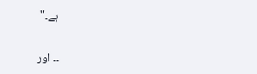ہے۔"

۔۔ اور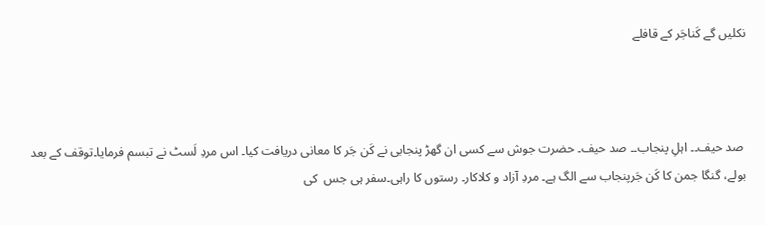نکلیں گے کَناجَر کے قافلے



 صد حیف۔۔ اہلِ پنجاب۔۔ صد حیف۔ حضرت جوش سے کسی ان گھڑ پنجابی نے کَن جَر کا معانی دریافت کیا۔ اس مردِ لَسٹ نے تبسم فرمایا۔توقف کے بعد بولے، گنگا جمن کا کَن جَرپنجاب سے الگ ہے۔ مردِ آزاد و کلاکار۔ رستوں کا راہی۔سفر ہی جس  کی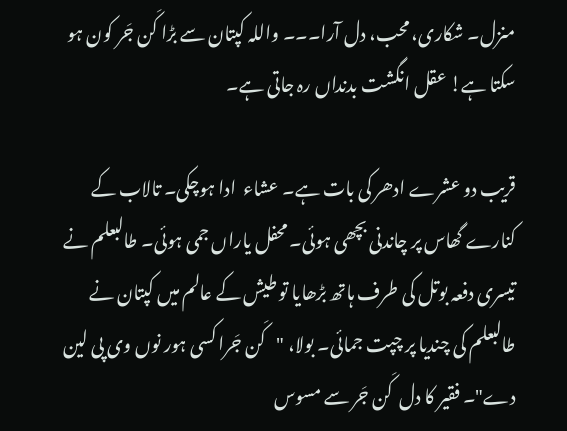منزل۔ شکاری، محب، دل آرا۔۔۔ واللہ کپتان سے بڑا کَن جَر کون ہو سکتا ہے! عقل انگشت بدنداں رہ جاتی ہے۔

قریب دو عشرے ادھر کی بات ہے۔ عشاء  ادا ہوچکی۔ تالاب کے کنارے گھاس پر چاندنی بچھی ہوئی۔ محفل یاراں جمی ہوئی۔ طالبعلم نے تیسری دفعہ بوتل کی طرف ہاتھ بڑھایا تو طیش کے عالم میں کپتان نے طالبعلم کی چندیا پر چپت جمائی۔ بولا، "کَن جَرا کسی ہور نوں وی پی لین دے"۔ فقیر کا دل  کَن جَر سے مسوس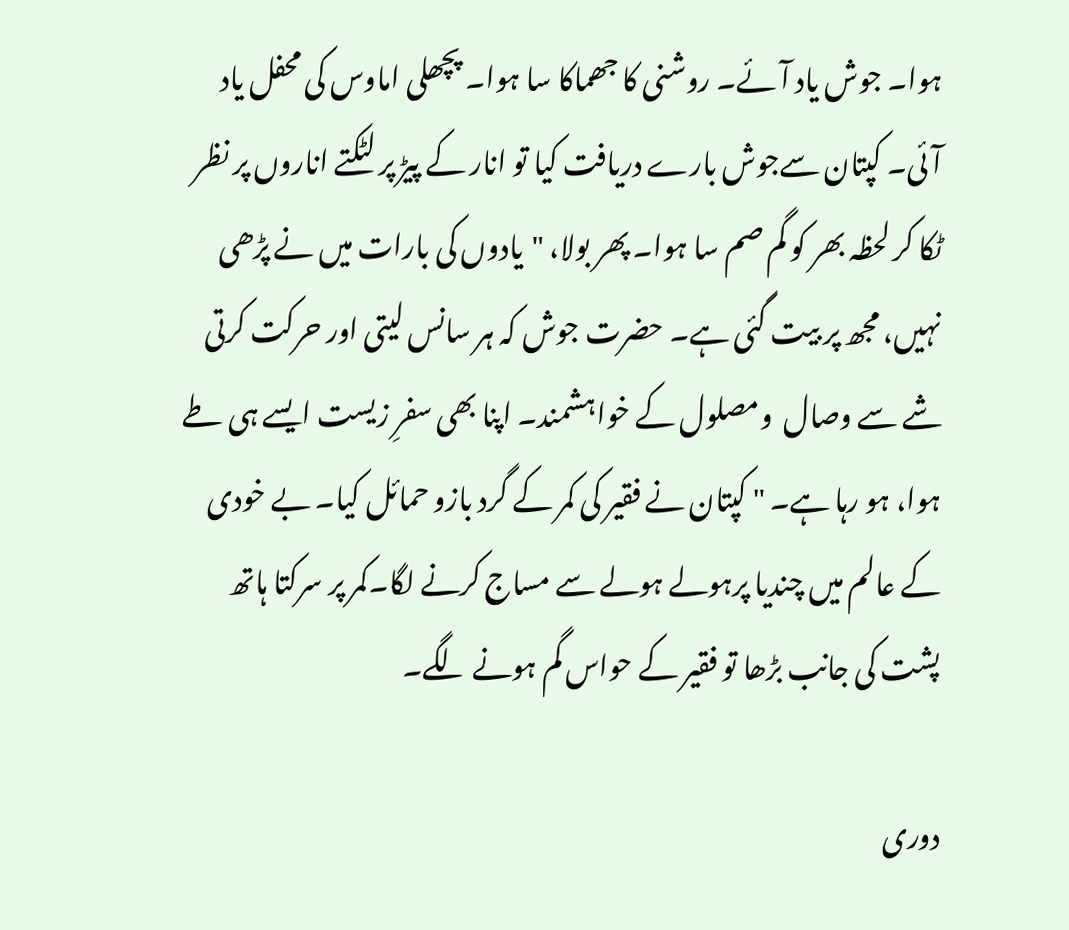ہوا۔ جوش یاد آئے۔ روشنی کا جھماکا سا ہوا۔ پچھلی اماوس کی محفل یاد آئی۔ کپتان سےجوش بارے دریافت کیا تو انار کے پیڑ پر لٹکتے اناروں پر نظر ٹکا کر لحظہ بھر کو گم صم سا ہوا۔ پھر بولا، "یادوں کی بارات میں نے پڑھی نہیں، مجھ پر بیت گئی ہے۔ حضرت جوش کہ ہر سانس لیتی اور حرکت کرتی شے سے وصال  ومصلول کے خواہشمند۔ اپنا بھی سفرِ زیست ایسے ہی طے ہوا، ہو رہا ہے۔ " کپتان نے فقیر کی کمر کے گرد بازو حمائل کیا۔ بے خودی کے عالم میں چندیا پرہولے ہولے سے مساج کرنے لگا۔کمر پر سرکتا ہاتھ پشت کی جانب بڑھا تو فقیر کے حواس گم ہونے لگے۔

دوری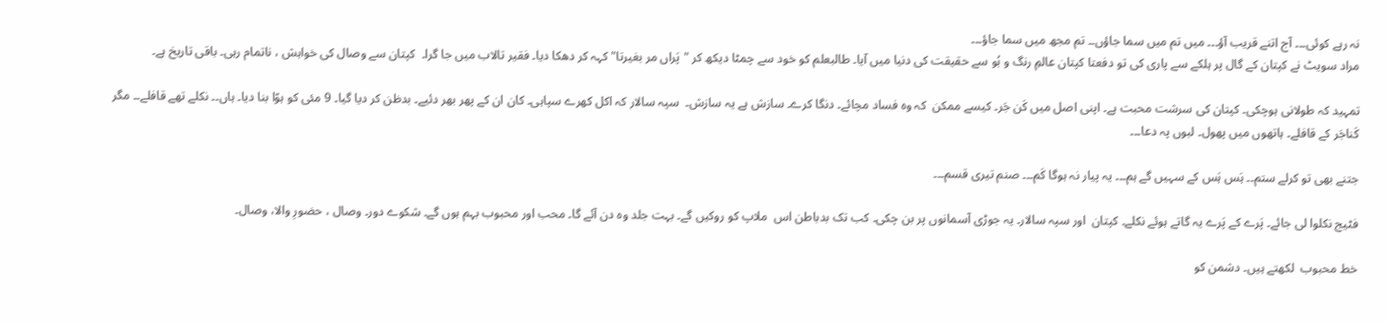نہ رہے کوئی۔۔۔ آج اتنے قریب آؤ۔۔۔ میں تم میں سما جاؤں۔۔ تم مجھ میں سما جاؤ۔۔۔
مراد سویٹ نے کپتان کے گال پر ہلکے سے پاری کی تو دفعتا کپتان عالمِ رنگ و بُو سے حقیقت کی دنیا میں آیا۔ طالبعلم کو خود سے چمٹا دیکھ کر "پَراں مر بغیرتا" کہہ کر دھکا دیا۔ فقیر تالاب میں جا گرا۔  کپتان سے وصال کی خواہش ، ناتمام رہی۔ باقی تاریخ ہے۔

تمہید کہ طولانی ہوچکی۔ کپتان کی سرشت محبت ہے۔ اپنی اصل میں کَن جَر۔ کیسے ممکن  کہ وہ فساد مچائے۔ دنگا کرے۔ سازش ہے یہ سازش۔  سپہ سالار کہ اکل کھرے سپاہی۔ کان ان کے پھر بھر دئیے۔ بدظن کر دیا گیا۔ 9 مئی کو ہوّا بنا دیا۔ ہاں۔۔ نکلے تھے قافلے۔۔ مگر کَناجَر کے قافلے۔ ہاتھوں میں پھول۔ لبوں پہ دعا۔۔۔

جتنے بھی تو کرلے ستم۔۔ ہَس ہَس کے سہیں گے ہم۔۔۔ یہ پیار نہ ہوگا کَم۔۔۔ صنم تیری قسم۔۔۔

فٹیج نکلوا لی جائے۔ پَرے کے پَرے یہ گاتے ہوئے نکلے۔ کپتان  اور سپہ سالار۔ یہ جوڑی آسمانوں پر بن چکی۔ کب تک بدباطن اس  ملاپ کو روکیں گے۔ بہت جلد وہ دن آئے گا۔ محب اور محبوب بہم ہوں گے۔ شکوے دور۔ وصال ، حضورِ والا، وصال۔

خط محبوب  لکھتے ہیں۔ دشمن کو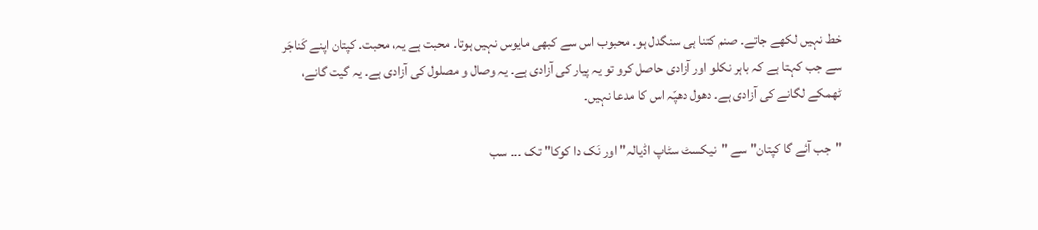خط نہیں لکھے جاتے۔ صنم کتنا ہی سنگدل ہو۔ محبوب اس سے کبھی مایوس نہیں ہوتا۔ محبت ہے یہ، محبت۔ کپتان اپنے کَناجَر سے جب کہتا ہے کہ باہر نکلو اور آزادی حاصل کرو تو یہ پیار کی آزادی ہے۔ یہ وصال و مصلول کی آزادی ہے۔ یہ گیت گانے، ٹھمکے لگانے کی آزادی ہے۔ دھول دھپّہ اس کا مدعا نہیں۔

"جب آئے گا کپتان" سے "نیکسٹ سٹاپ اڈیالہ" اور نَک دا کوکا" تک ۔۔۔ سب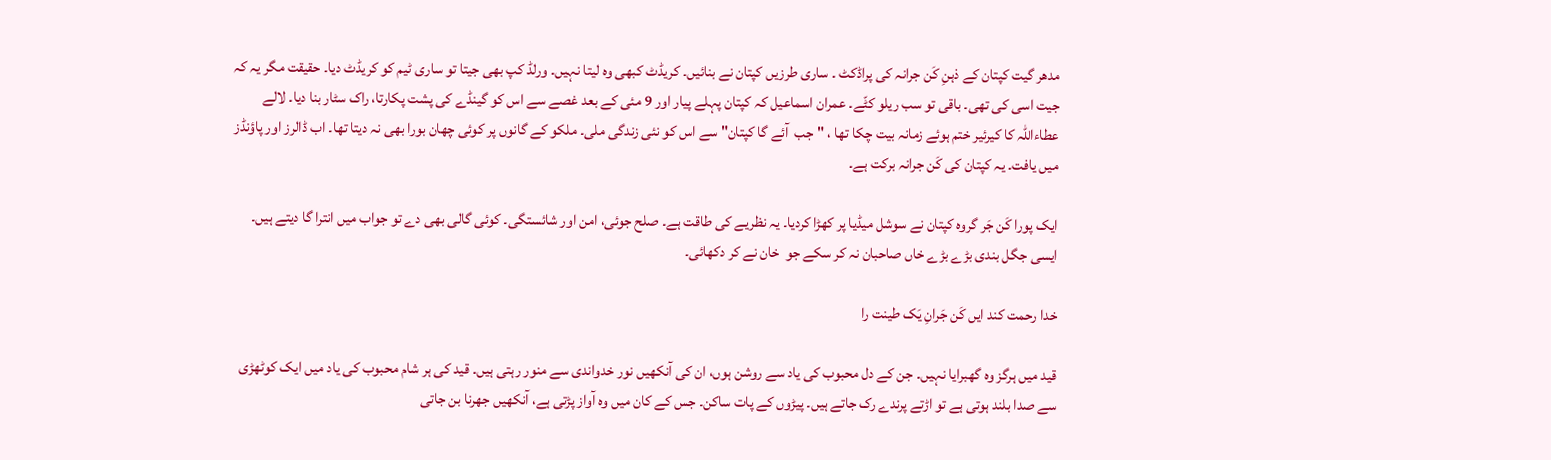مدھر گیت کپتان کے ذہنِ کَن جرانہ کی پراڈکٹ ۔ ساری طرزیں کپتان نے بنائیں۔ کریڈٹ کبھی وہ لیتا نہیں۔ ورلڈ کپ بھی جیتا تو ساری ٹیم کو کریڈٹ دیا۔ حقیقت مگر یہ کہ   جیت اسی کی تھی۔ باقی تو سب ریلو کٹّے۔ عمران اسماعیل کہ کپتان پہلے پیار اور 9 مئی کے بعد غصے سے اس کو گینڈے کی پشت پکارتا، راک سٹار بنا دیا۔ لالے عطاءاللہ کا کیرئیر ختم ہوئے زمانہ بیت چکا تھا ، "جب  آئے گا کپتان" سے اس کو نئی زندگی ملی۔ ملکو کے گانوں پر کوئی چھان بورا بھی نہ دیتا تھا۔ اب ڈالرز اور پاؤنڈز میں یافت۔ یہ کپتان کی کَن جرانہ برکت ہے۔

ایک پورا کَن جَر گروہ کپتان نے سوشل میڈیا پر کھڑا کردیا۔ یہ نظریے کی طاقت ہے۔ صلح جوئی، امن اور شائستگی۔ کوئی گالی بھی دے تو جواب میں انترا گا دیتے ہیں۔ ایسی جگل بندی بڑے بڑے خاں صاحبان نہ کر سکے جو  خان نے کر دکھائی۔

خدا رحمت کند ایں کَن جَرانِ یَک طینت را

قید میں ہرگز وہ گھبرایا نہیں۔ جن کے دل محبوب کی یاد سے روشن ہوں، ان کی آنکھیں نور خدواندی سے منور رہتی ہیں۔ قید کی ہر شام محبوب کی یاد میں ایک کوٹھڑی سے صدا بلند ہوتی ہے تو اڑتے پرندے رک جاتے ہیں۔ پیڑوں کے پات ساکن۔ جس کے کان میں وہ آواز پڑتی ہے، آنکھیں جھرنا بن جاتی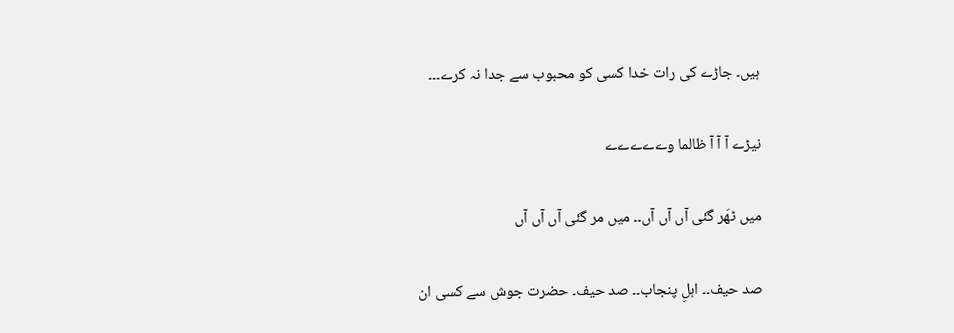ہیں۔ جاڑے کی رات خدا کسی کو محبوب سے جدا نہ کرے۔۔۔

نیڑے آ آ آ ظالما وےےےےے

میں ٹھَر گئی آں آں آں۔۔ میں مر گئی آں آں آں

صد حیف۔۔ اہلِ پنجاب۔۔ صد حیف۔ حضرت جوش سے کسی ان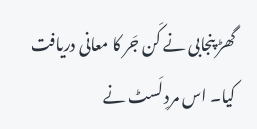گھڑ پنجابی نے کَن جَر کا معانی دریافت کیا۔ اس مردِ لَسٹ نے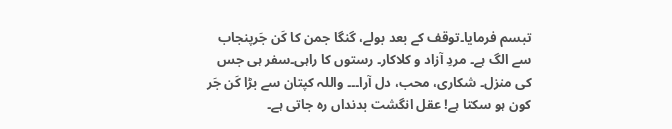تبسم فرمایا۔توقف کے بعد بولے، گنگا جمن کا کَن جَرپنجاب سے الگ ہے۔ مردِ آزاد و کلاکار۔ رستوں کا راہی۔سفر ہی جس  کی منزل۔ شکاری، محب، دل آرا۔۔۔ واللہ کپتان سے بڑا کَن جَر کون ہو سکتا ہے! عقل انگشت بدنداں رہ جاتی ہے۔